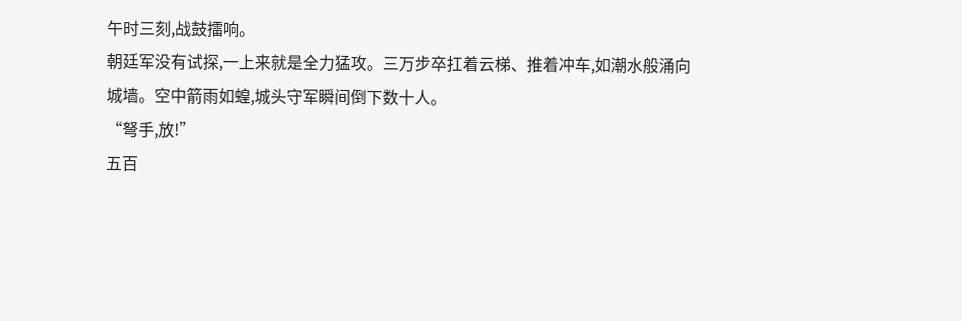午时三刻,战鼓擂响。
朝廷军没有试探,一上来就是全力猛攻。三万步卒扛着云梯、推着冲车,如潮水般涌向城墙。空中箭雨如蝗,城头守军瞬间倒下数十人。
“弩手,放!”
五百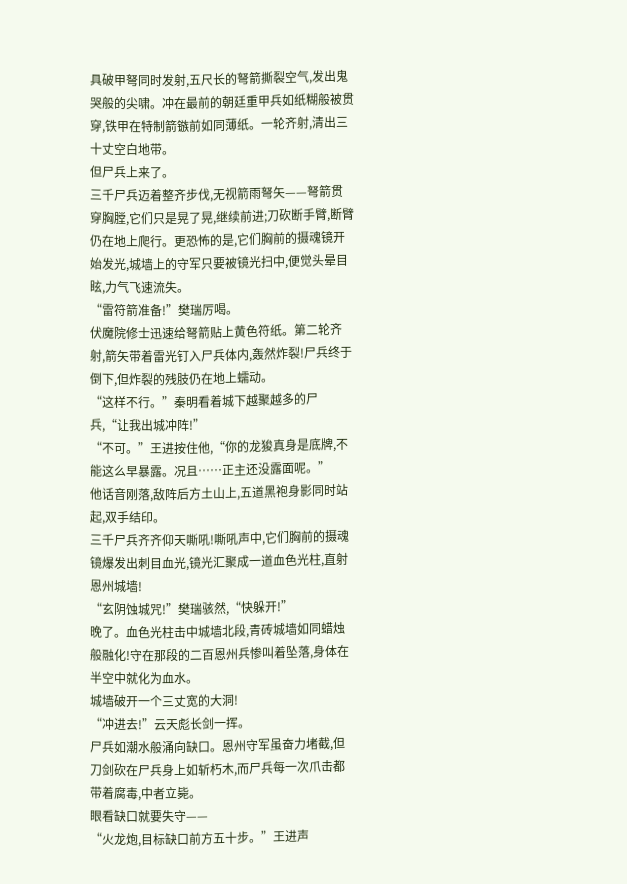具破甲弩同时发射,五尺长的弩箭撕裂空气,发出鬼哭般的尖啸。冲在最前的朝廷重甲兵如纸糊般被贯穿,铁甲在特制箭镞前如同薄纸。一轮齐射,清出三十丈空白地带。
但尸兵上来了。
三千尸兵迈着整齐步伐,无视箭雨弩矢——弩箭贯穿胸膛,它们只是晃了晃,继续前进;刀砍断手臂,断臂仍在地上爬行。更恐怖的是,它们胸前的摄魂镜开始发光,城墙上的守军只要被镜光扫中,便觉头晕目眩,力气飞速流失。
“雷符箭准备!”樊瑞厉喝。
伏魔院修士迅速给弩箭贴上黄色符纸。第二轮齐射,箭矢带着雷光钉入尸兵体内,轰然炸裂!尸兵终于倒下,但炸裂的残肢仍在地上蠕动。
“这样不行。”秦明看着城下越聚越多的尸兵,“让我出城冲阵!”
“不可。”王进按住他,“你的龙狻真身是底牌,不能这么早暴露。况且……正主还没露面呢。”
他话音刚落,敌阵后方土山上,五道黑袍身影同时站起,双手结印。
三千尸兵齐齐仰天嘶吼!嘶吼声中,它们胸前的摄魂镜爆发出刺目血光,镜光汇聚成一道血色光柱,直射恩州城墙!
“玄阴蚀城咒!”樊瑞骇然,“快躲开!”
晚了。血色光柱击中城墙北段,青砖城墙如同蜡烛般融化!守在那段的二百恩州兵惨叫着坠落,身体在半空中就化为血水。
城墙破开一个三丈宽的大洞!
“冲进去!”云天彪长剑一挥。
尸兵如潮水般涌向缺口。恩州守军虽奋力堵截,但刀剑砍在尸兵身上如斩朽木,而尸兵每一次爪击都带着腐毒,中者立毙。
眼看缺口就要失守——
“火龙炮,目标缺口前方五十步。”王进声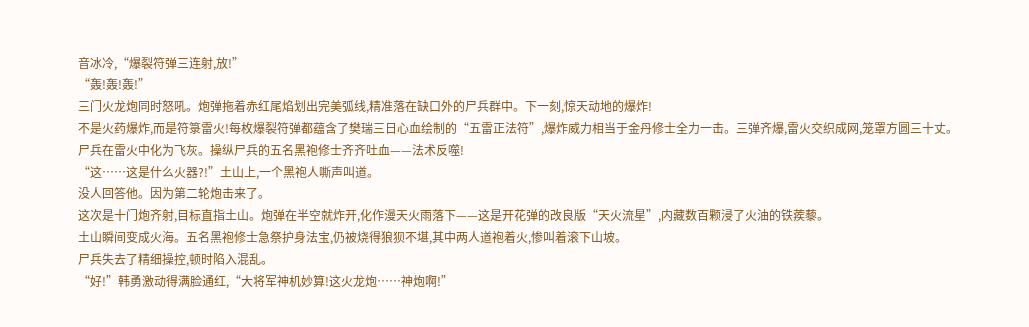音冰冷,“爆裂符弹三连射,放!”
“轰!轰!轰!”
三门火龙炮同时怒吼。炮弹拖着赤红尾焰划出完美弧线,精准落在缺口外的尸兵群中。下一刻,惊天动地的爆炸!
不是火药爆炸,而是符箓雷火!每枚爆裂符弹都蕴含了樊瑞三日心血绘制的“五雷正法符”,爆炸威力相当于金丹修士全力一击。三弹齐爆,雷火交织成网,笼罩方圆三十丈。
尸兵在雷火中化为飞灰。操纵尸兵的五名黑袍修士齐齐吐血——法术反噬!
“这……这是什么火器?!”土山上,一个黑袍人嘶声叫道。
没人回答他。因为第二轮炮击来了。
这次是十门炮齐射,目标直指土山。炮弹在半空就炸开,化作漫天火雨落下——这是开花弹的改良版“天火流星”,内藏数百颗浸了火油的铁蒺藜。
土山瞬间变成火海。五名黑袍修士急祭护身法宝,仍被烧得狼狈不堪,其中两人道袍着火,惨叫着滚下山坡。
尸兵失去了精细操控,顿时陷入混乱。
“好!”韩勇激动得满脸通红,“大将军神机妙算!这火龙炮……神炮啊!”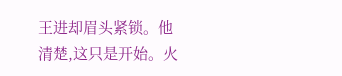王进却眉头紧锁。他清楚,这只是开始。火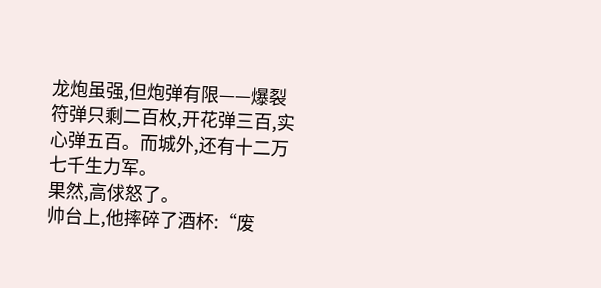龙炮虽强,但炮弹有限——爆裂符弹只剩二百枚,开花弹三百,实心弹五百。而城外,还有十二万七千生力军。
果然,高俅怒了。
帅台上,他摔碎了酒杯:“废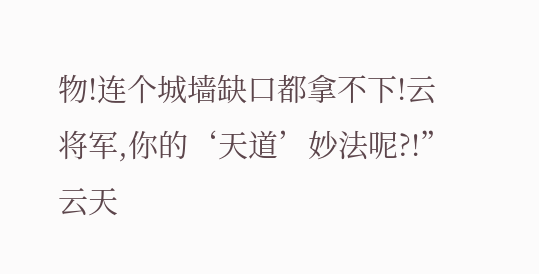物!连个城墙缺口都拿不下!云将军,你的‘天道’妙法呢?!”
云天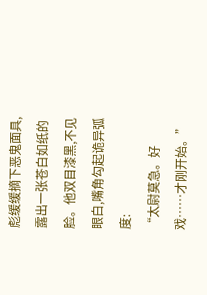彪缓缓摘下恶鬼面具,露出一张苍白如纸的脸。他双目漆黑,不见眼白,嘴角勾起诡异弧度:
“太尉莫急。好戏……才刚开始。”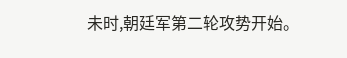未时,朝廷军第二轮攻势开始。